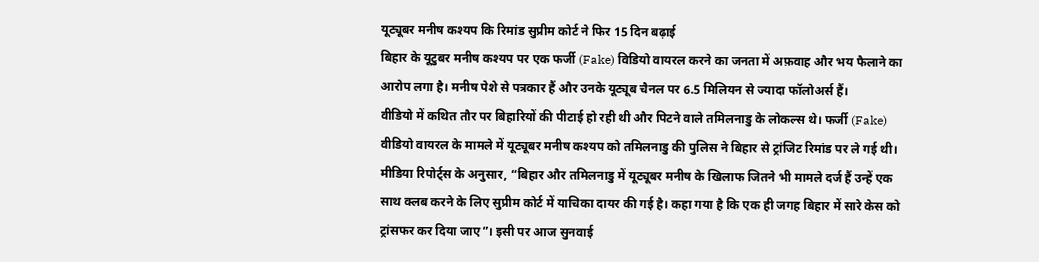यूट्यूबर मनीष कश्यप कि रिमांड सुप्रीम कोर्ट ने फिर 15 दिन बढ़ाई
बिहार के यूटुबर मनीष कश्यप पर एक फर्जी (Fake) विडियो वायरल करने का जनता में अफ़वाह और भय फैलाने का आरोप लगा है। मनीष पेशे से पत्रकार हैं और उनके यूट्यूब चैनल पर 6.5 मिलियन से ज्यादा फॉलोअर्स हैं।
वीडियो में कथित तौर पर बिहारियों की पीटाई हो रही थी और पिटने वाले तमिलनाडु के लोकल्स थे। फर्जी (Fake) वीडियो वायरल के मामले में यूट्यूबर मनीष कश्यप को तमिलनाडु की पुलिस ने बिहार से ट्रांजिट रिमांड पर ले गई थी।
मीडिया रिपोर्ट्स के अनुसार, “बिहार और तमिलनाडु में यूट्यूबर मनीष के खिलाफ जितने भी मामले दर्ज हैं उन्हें एक साथ क्लब करने के लिए सुप्रीम कोर्ट में याचिका दायर की गई है। कहा गया है कि एक ही जगह बिहार में सारे केस को ट्रांसफर कर दिया जाए”। इसी पर आज सुनवाई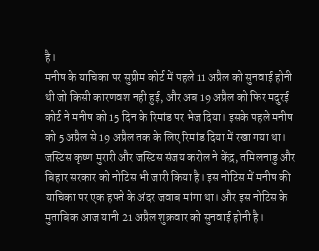है।
मनीष के याचिका पर सुप्रीम कोर्ट में पहले 11 अप्रैल को सुनवाई होनी थी जो किसी कारणवश नही हुई, और अब 19 अप्रैल को फिर मदुरई कोर्ट ने मनीष को 15 दिन के रिमांड पर भेज दिया। इसके पहले मनीष को 5 अप्रैल से 19 अप्रैल तक के लिए रिमांड दिया में रखा गया था। जस्टिस कृष्ण मुरारी और जस्टिस संजय करोल ने केंद्र, तमिलनाडु और बिहार सरकार को नोटिस भी जारी किया है। इस नोटिस में मनीष की याचिका पर एक हफ्ते के अंदर जवाब मांगा था। और इस नोटिस के मुताबिक आज यानी 21 अप्रैल शुक्रवार को सुनवाई होनी है।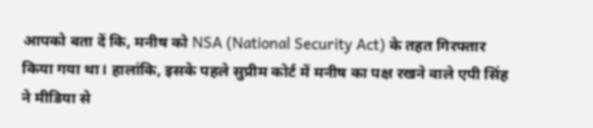आपको बता दें कि, मनीष को NSA (National Security Act) के तहत गिरफ्तार किया गया था। हालांकि, इसके पहले सुप्रीम कोर्ट में मनीष का पक्ष रखने वाले एपी सिंह ने मीडिया से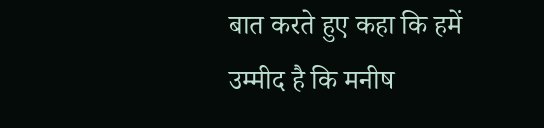बात करते हुए कहा कि हमें उम्मीद है कि मनीष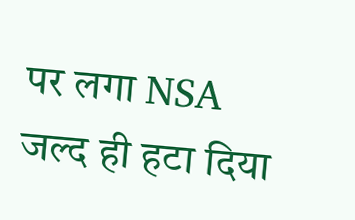पर लगा NSA जल्द ही हटा दिया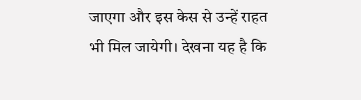जाएगा और इस केस से उन्हें राहत भी मिल जायेगी। देखना यह है कि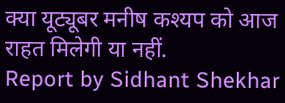क्या यूट्यूबर मनीष कश्यप को आज राहत मिलेगी या नहीं.
Report by Sidhant Shekhar